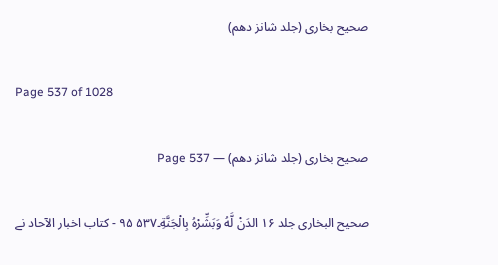صحیح بخاری (جلد شانز دھم)

Page 537 of 1028

صحیح بخاری (جلد شانز دھم) — Page 537

صحیح البخاری جلد ۱۶ الدَنْ لَّهُ وَبَشِّرْهُ بِالْجَنَّةِ۔۵۳۷ ۹۵ - کتاب اخبار الآحاد نے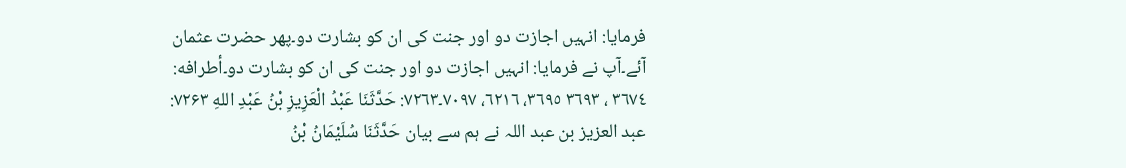فرمایا: انہیں اجازت دو اور جنت کی ان کو بشارت دو۔پھر حضرت عثمان آئے۔آپ نے فرمایا: انہیں اجازت دو اور جنت کی ان کو بشارت دو۔أطرافه: ٣٦٧٤ ، ٣٦٩٣ ٣٦٩٥، ٦٢١٦، ٧٠٩٧۔٧٢٦٣: حَدَّثَنَا عَبْدُ الْعَزِيزِ بْنُ عَبْدِ اللهِ ۷۲۶۳: عبد العزیز بن عبد اللہ نے ہم سے بیان حَدَّثَنَا سُلَيْمَانُ بْنُ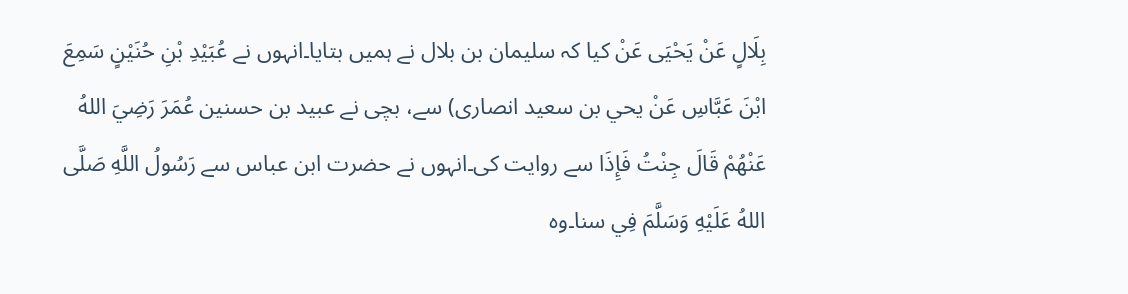بِلَالٍ عَنْ يَحْيَى عَنْ کیا کہ سلیمان بن بلال نے ہمیں بتایا۔انہوں نے عُبَيْدِ بْنِ حُنَيْنٍ سَمِعَ ابْنَ عَبَّاسِ عَنْ يحي بن سعید انصاری) سے، بچی نے عبید بن حسنین عُمَرَ رَضِيَ اللهُ عَنْهُمْ قَالَ جِنْتُ فَإِذَا سے روایت کی۔انہوں نے حضرت ابن عباس سے رَسُولُ اللَّهِ صَلَّى اللهُ عَلَيْهِ وَسَلَّمَ فِي سنا۔وہ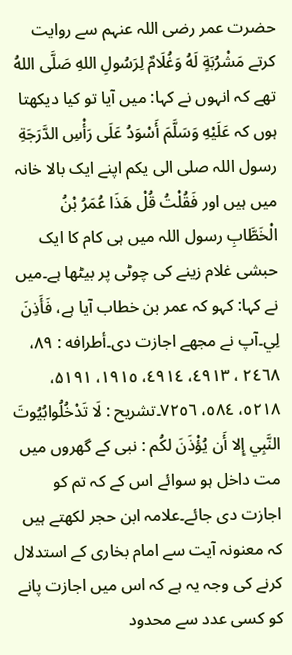حضرت عمر رضی اللہ عنہم سے روایت کرتے مَشْرُبَةٍ لَهُ وَغُلَامٌ لِرَسُولِ اللهِ صَلَّى اللهُ تھے کہ انہوں نے کہا: میں آیا تو کیا دیکھتا ہوں کہ عَلَيْهِ وَسَلَّمَ أَسْوَدُ عَلَى رَأْسِ الدَّرَجَةِ رسول اللہ صلی الی یکم اپنے ایک بالا خانہ میں ہیں اور فَقُلْتُ قُلْ هَذَا عُمَرُ بْنُ الْخَطَّابِ رسول اللہ میں ہی کام کا ایک حبشی غلام زینے کی چوٹی پر بیٹھا ہے۔میں نے کہا: کہو کہ عمر بن خطاب آیا ہے، فَأَذِنَ لِي۔آپ نے مجھے اجازت دی۔أطرافه : ۸۹، ۲٤٦۸ ، ٤۹۱۳، ٤٩١٤، ۱۹۱٥، ۵۱۹۱، ٥۲۱۸، ٥٨٤، ٧٢٥٦۔تشريح : لَا تَدْخُلُوابُيُوتَ النَّبِي إِلا أَن يُؤْذَنَ لكُم : نبی کے گھروں میں مت داخل ہو سوائے اس کے کہ تم کو اجازت دی جائے۔علامہ ابن حجر لکھتے ہیں کہ معنونہ آیت سے امام بخاری کے استدلال کرنے کی وجہ یہ ہے کہ اس میں اجازت پانے کو کسی عدد سے محدود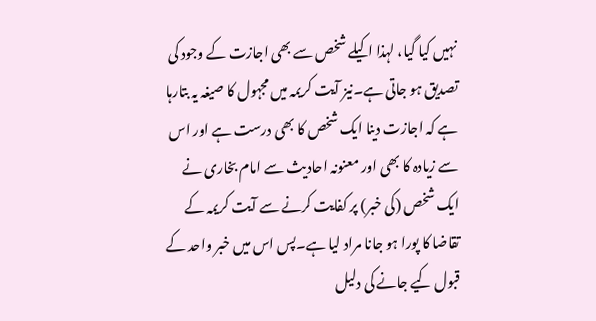نہیں کیا گیا، لہذا اکیلے شخص سے بھی اجازت کے وجود کی تصدیق ہو جاتی ہے۔نیز آیت کریمہ میں مجہول کا صیغہ یہ بتارہا ہے کہ اجازت دینا ایک شخص کا بھی درست ہے اور اس سے زیادہ کا بھی اور معنونہ احادیث سے امام بخاری نے ایک شخص (کی خبر) پر کفایت کرنے سے آیت کریمہ کے تقاضا کا پورا ہو جانا مراد لیا ہے۔پس اس میں خبر واحد کے قبول کیے جانے کی دلیل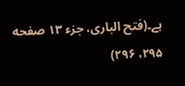ہے۔(فتح الباری، جزء ۱۳ صفحه ۲۹۵، ۲۹۶)